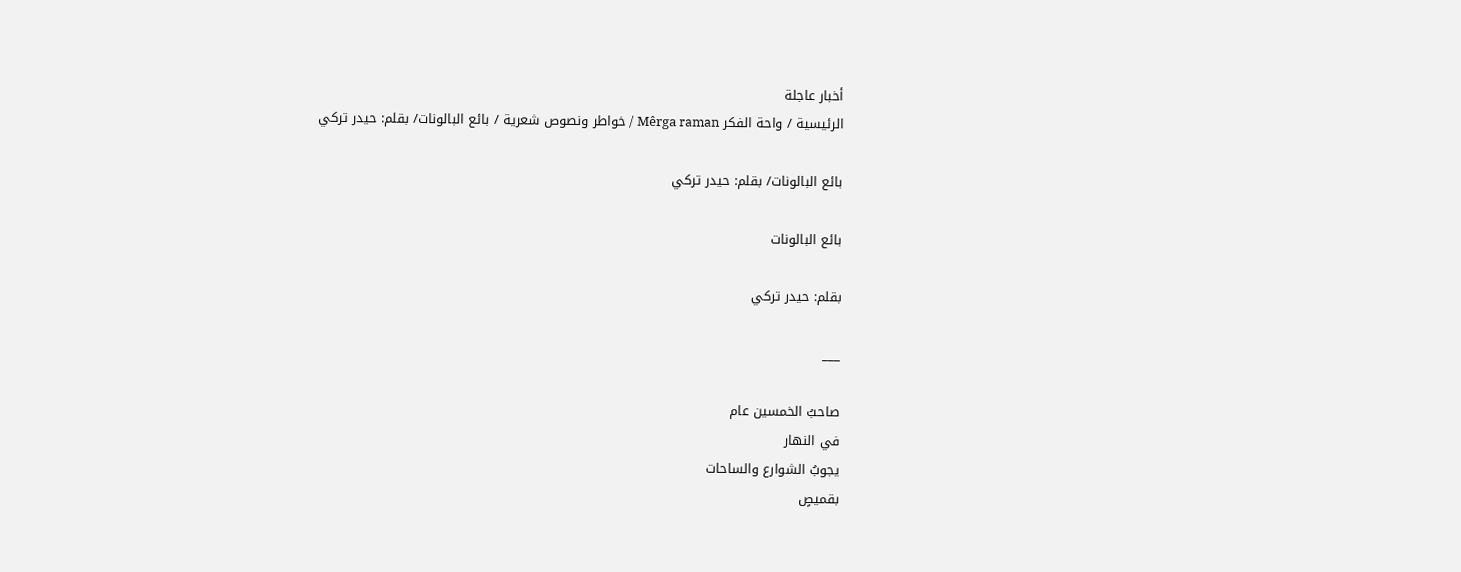أخبار عاجلة
الرئيسية / واحة الفكر Mêrga raman / خواطر ونصوص شعرية / بائع البالونات/ بقلم: حيدر تركي

بائع البالونات/ بقلم: حيدر تركي

بائع البالونات

بقلم: حيدر تركي

___

صاحبُ الخمسين عام
في النهار
يجوبُ الشوارع والساحات
بقميصٍ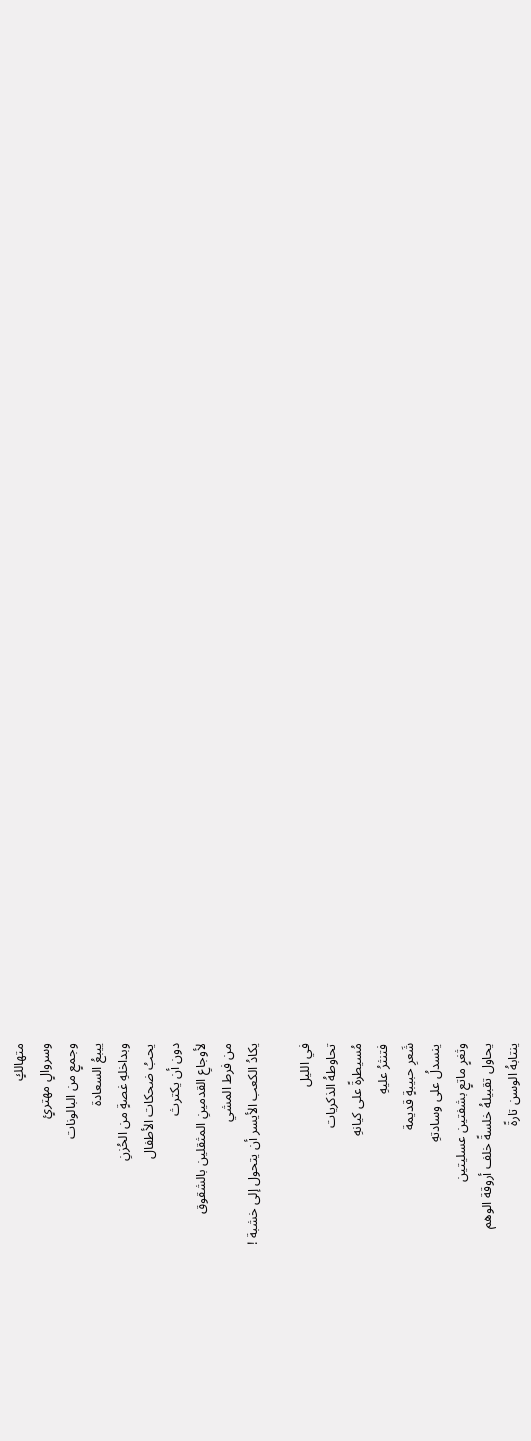متهالكٍ
وسروالٍ مهترئٍ
وجمعٍ من البالونات
ييبعُ السعادة
وبداخلهِ غصةٍ من الحُزنِ
يحبُ ضحكات الأطفال
دون أن يكترث
لأوجاعِ القدمينِ المثقلين بالشقوق
من فرط المشي
يكادُ الكعب الأيسر أن يتحول إلى خشبة !

في الليل
تحاوطهُ الذكريات
مُسيطرةً على كيانهِ
فتنثرُ عليهِ
شَعرِ حبيبةٍ قديمة
ينسدلُ على وسادتهِ
وثغرٍ ماتعٍ بشفتين عسليتين
يحاول تقبيلهُ خلسةً خلف أروقة الوهم
ينتابهُ الوسن تارةً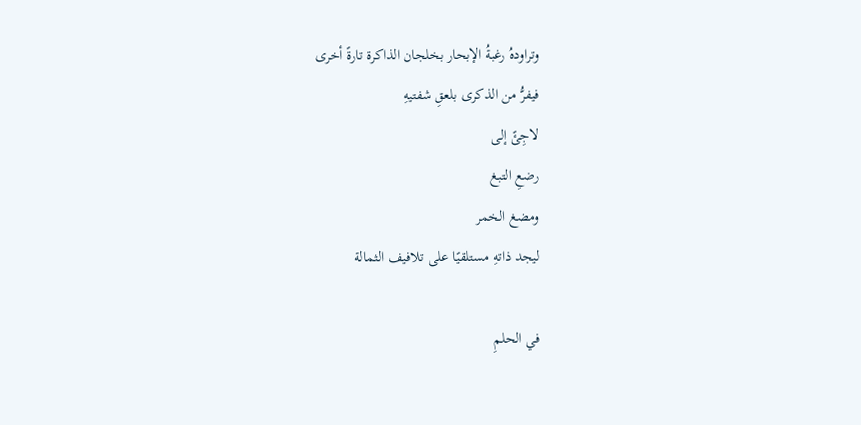وتراودهُ رغبةُ الإبحار بخلجان الذاكرة تارةً أخرى
فيفرُّ من الذكرى بلعقِ شفتيهِ
لاجِئً إلى
رضعِ التبغ
ومضغ الخمر
ليجد ذاتهِ مستلقيًا على تلافيف الثمالة

في الحلمِ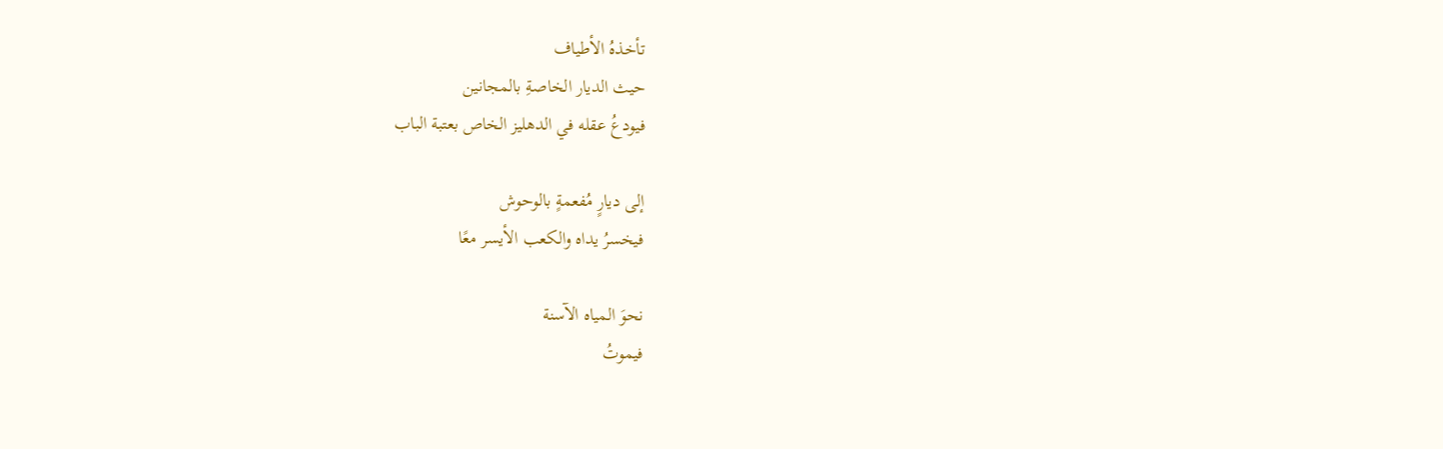تأخذهُ الأطياف
حيث الديار الخاصةِ بالمجانين
فيودعُ عقله في الدهليز الخاص بعتبة الباب

إلى ديارٍ مُفعمةٍ بالوحوش
فيخسرُ يداه والكعب الأيسر معًا

نحوَ المياه الآسنة
فيموتُ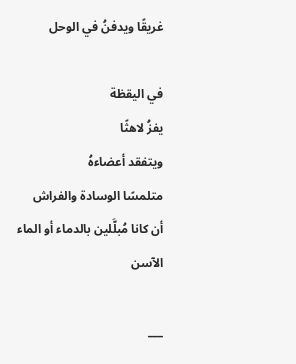غريقًا ويدفنُ في الوحل

في اليقظة
يفزُ لاهثًا
ويتفقد أعضاءهُ
متلمسًا الوسادة والفراش
أن كانا مُبلَّلين بالدماء أو الماء الآسن

___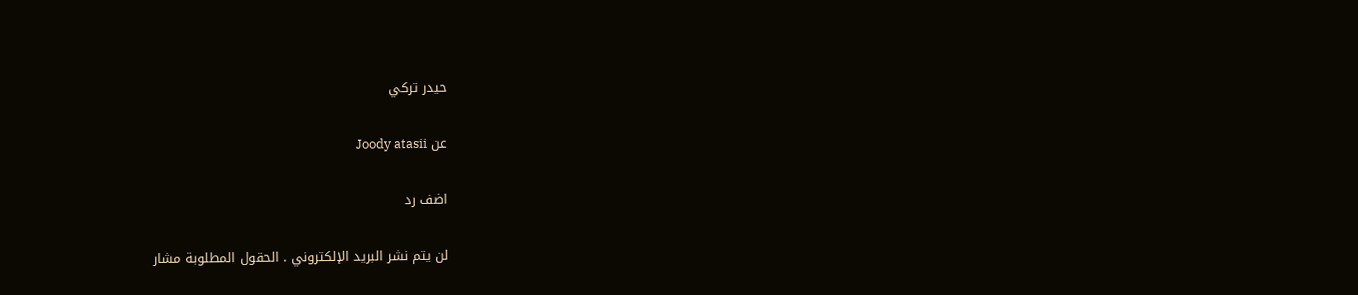حيدر تركي

عن Joody atasii

اضف رد

لن يتم نشر البريد الإلكتروني . الحقول المطلوبة مشار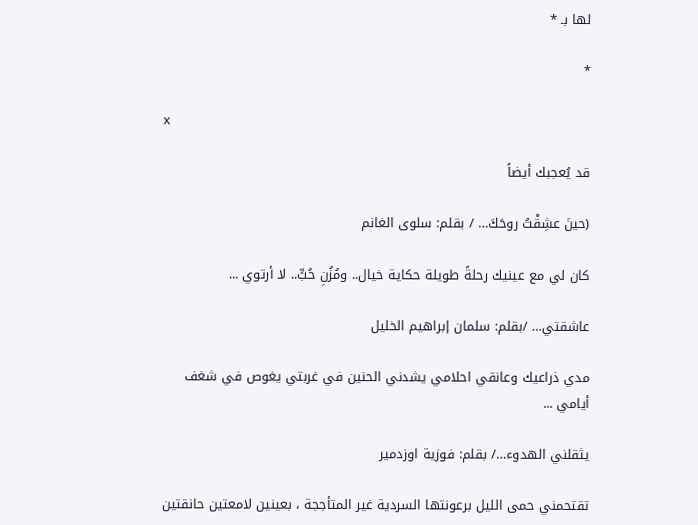لها بـ *

*

x

قد يُعجبك أيضاً

(حينَ عشِقْتُ روحَكَ… / بقلم: سلوى الغانم

كان لي مع عينيك رحلةً طويلة حكاية خيال.. ومُزُنِ حُبٍّ.. لا أرتوي ...

عاشقتي… /بقلم: سلمان إبراهيم الخليل

مدي ذراعيك وعانقي احلامي يشدني الحنين في غربتي يغوص في شغف أيامي ...

يثقلني الهدوء…/ بقلم: فوزية اوزدمير

تقتحمني حمى الليل برعونتها السردية غير المتأججة ، بعينين لامعتين حانقتين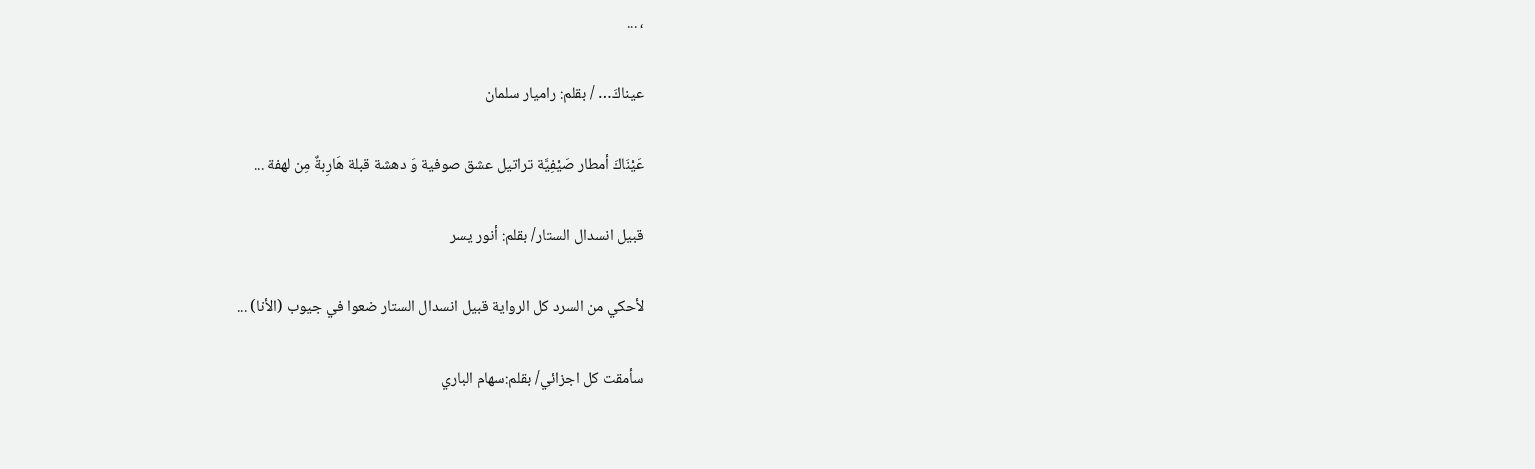، ...

عيناكَ… / بقلم: راميار سلمان

عَيْنَاكَ أمطار صَيْفِيَّة تراتيل عشق صوفية وَ دهشة قبلة هَارِبةٌ مِن لهفة ...

قبيل انسدال الستار/ بقلم: أنور يسر

لأحكي من السرد كل الرواية قبيل انسدال الستار ضعوا في جيوب (الأنا) ...

سأمقت كل اجزائي/ بقلم:سهام الباري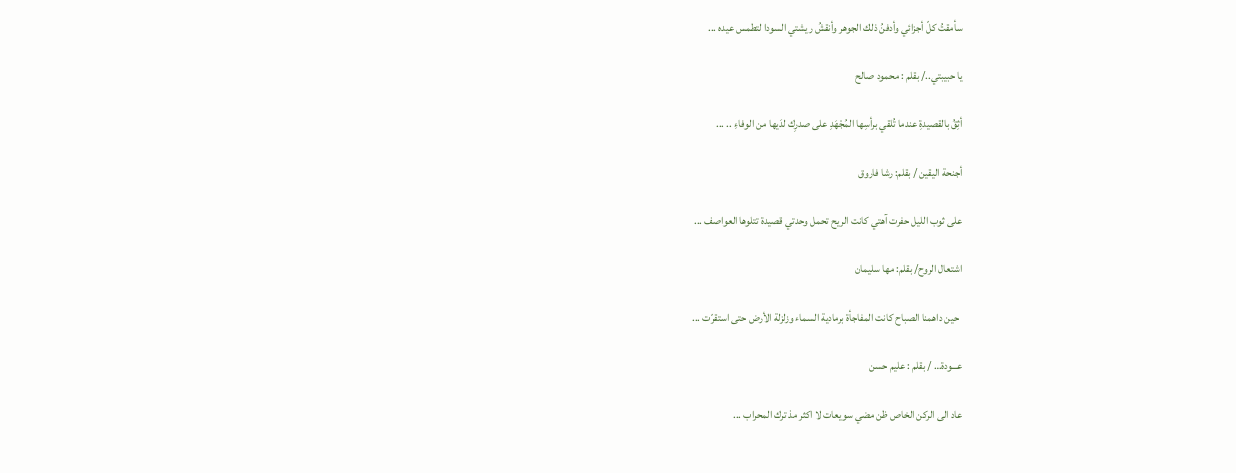سأمقتُ كلّ أجزائي وأدفنُ ذلك الجوهر وأنقشُ ريشتي السودا لتطمس عيده ...

يا حبيبتي../ بقلم : محمود صالح

أثِقُ بالقصيدةِ عندما تُلقي برأسِها المُجْهَدِ على صدرِك لدَيها من الوفاءِ .. ...

أجنحة اليقين / بقلم: رشا فاروق

على ثوب الليل حفرت آهتي كانت الريح تحمل وحدتي قصيدة تتلوها العواصف ...

اشتعال الروح/ بقلم: مها سليمان

  حين داهمنا الصباح كانت المفاجأة برمادية السماء وزلزلة الأرض حتى استقرّت ...

عـــودة… / بقلم : عليم حسن

عاد الى الركن الخاص ظن مضي سويعات لا اكثر مذ ترك المحراب ...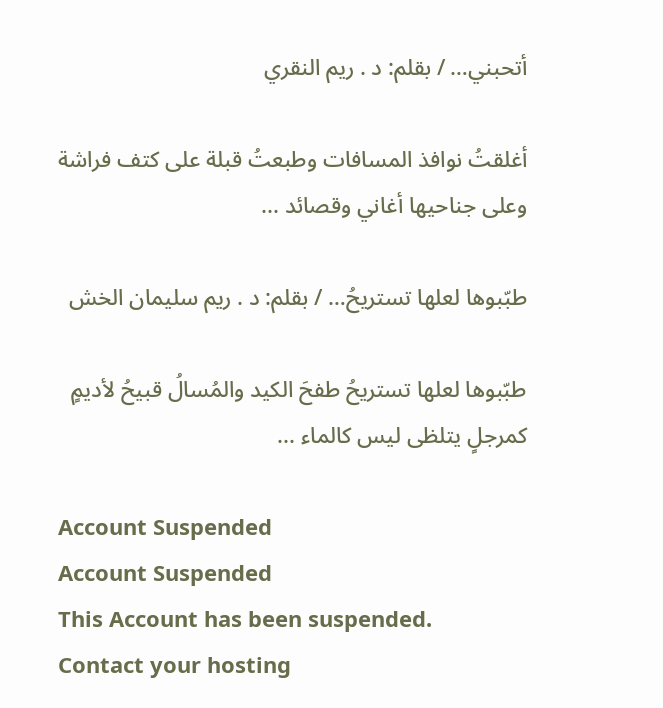أتحبني… / بقلم: د . ريم النقري

أغلقتُ نوافذ المسافات وطبعتُ قبلة على كتف فراشة وعلى جناحيها أغاني وقصائد ...

طبّبوها لعلها تستريحُ… / بقلم: د . ريم سليمان الخش

طبّبوها لعلها تستريحُ طفحَ الكيد والمُسالُ قبيحُ لأديمٍ كمرجلٍ يتلظى ليس كالماء ...

Account Suspended
Account Suspended
This Account has been suspended.
Contact your hosting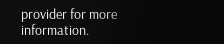provider for more information.